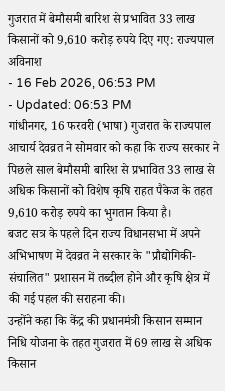गुजरात में बेमौसमी बारिश से प्रभावित 33 लाख किसानों को 9,610 करोड़ रुपये दिए गए: राज्यपाल
अविनाश
- 16 Feb 2026, 06:53 PM
- Updated: 06:53 PM
गांधीनगर, 16 फरवरी (भाषा) गुजरात के राज्यपाल आचार्य देवव्रत ने सोमवार को कहा कि राज्य सरकार ने पिछले साल बेमौसमी बारिश से प्रभावित 33 लाख से अधिक किसानों को विशेष कृषि राहत पैकेज के तहत 9,610 करोड़ रुपये का भुगतान किया है।
बजट सत्र के पहले दिन राज्य विधानसभा में अपने अभिभाषण में देवव्रत ने सरकार के "प्रौद्योगिकी-संचालित" प्रशासन में तब्दील होने और कृषि क्षेत्र में की गई पहल की सराहना की।
उन्होंने कहा कि केंद्र की प्रधानमंत्री किसान सम्मान निधि योजना के तहत गुजरात में 69 लाख से अधिक किसान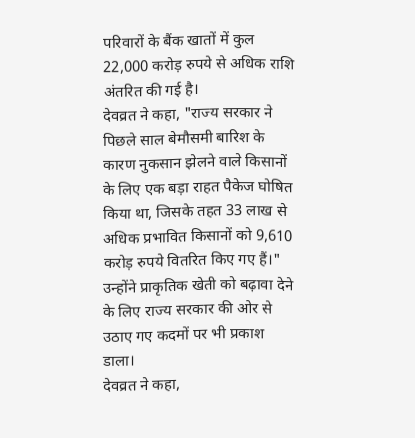परिवारों के बैंक खातों में कुल 22,000 करोड़ रुपये से अधिक राशि अंतरित की गई है।
देवव्रत ने कहा, "राज्य सरकार ने पिछले साल बेमौसमी बारिश के कारण नुकसान झेलने वाले किसानों के लिए एक बड़ा राहत पैकेज घोषित किया था, जिसके तहत 33 लाख से अधिक प्रभावित किसानों को 9,610 करोड़ रुपये वितरित किए गए हैं।"
उन्होंने प्राकृतिक खेती को बढ़ावा देने के लिए राज्य सरकार की ओर से उठाए गए कदमों पर भी प्रकाश डाला।
देवव्रत ने कहा,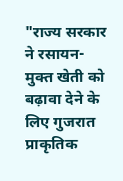"राज्य सरकार ने रसायन-मुक्त खेती को बढ़ावा देने के लिए गुजरात प्राकृतिक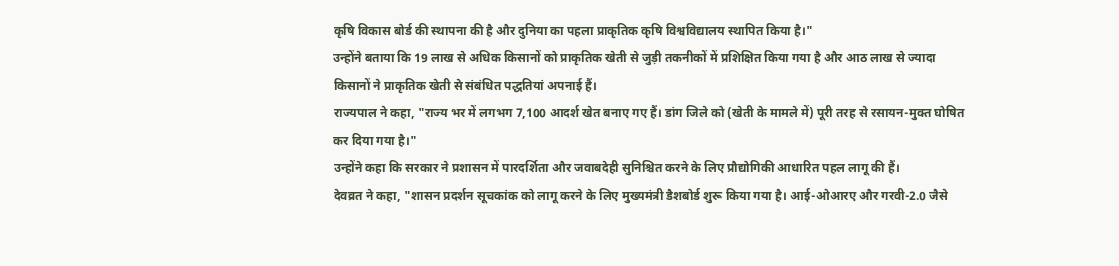कृषि विकास बोर्ड की स्थापना की है और दुनिया का पहला प्राकृतिक कृषि विश्वविद्यालय स्थापित किया है।"
उन्होंने बताया कि 19 लाख से अधिक किसानों को प्राकृतिक खेती से जुड़ी तकनीकों में प्रशिक्षित किया गया है और आठ लाख से ज्यादा किसानों ने प्राकृतिक खेती से संबंधित पद्धतियां अपनाई हैं।
राज्यपाल ने कहा, "राज्य भर में लगभग 7,100 आदर्श खेत बनाए गए हैं। डांग जिले को (खेती के मामले में) पूरी तरह से रसायन-मुक्त घोषित कर दिया गया है।"
उन्होंने कहा कि सरकार ने प्रशासन में पारदर्शिता और जवाबदेही सुनिश्चित करने के लिए प्रौद्योगिकी आधारित पहल लागू की हैं।
देवव्रत ने कहा, "शासन प्रदर्शन सूचकांक को लागू करने के लिए मुख्यमंत्री डैशबोर्ड शुरू किया गया है। आई-ओआरए और गरवी-2.0 जैसे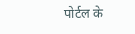पोर्टल के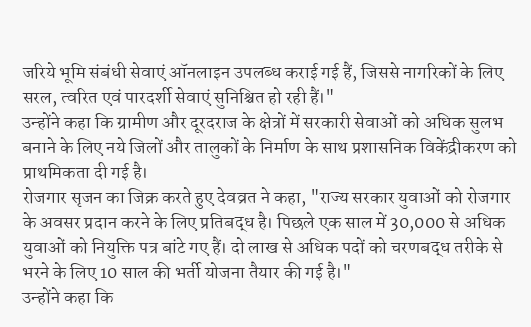जरिये भूमि संबंधी सेवाएं ऑनलाइन उपलब्ध कराई गई हैं, जिससे नागरिकों के लिए सरल, त्वरित एवं पारदर्शी सेवाएं सुनिश्चित हो रही हैं।"
उन्होंने कहा कि ग्रामीण और दूरदराज के क्षेत्रों में सरकारी सेवाओं को अधिक सुलभ बनाने के लिए नये जिलों और तालुकों के निर्माण के साथ प्रशासनिक विकेंद्रीकरण को प्राथमिकता दी गई है।
रोजगार सृजन का जिक्र करते हुए देवव्रत ने कहा, "राज्य सरकार युवाओं को रोजगार के अवसर प्रदान करने के लिए प्रतिबद्ध है। पिछले एक साल में 30,000 से अधिक युवाओं को नियुक्ति पत्र बांटे गए हैं। दो लाख से अधिक पदों को चरणबद्ध तरीके से भरने के लिए 10 साल की भर्ती योजना तैयार की गई है।"
उन्होंने कहा कि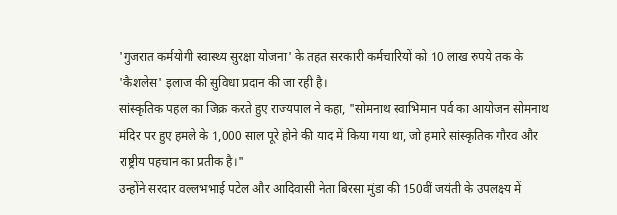'गुजरात कर्मयोगी स्वास्थ्य सुरक्षा योजना' के तहत सरकारी कर्मचारियों को 10 लाख रुपये तक के 'कैशलेस' इलाज की सुविधा प्रदान की जा रही है।
सांस्कृतिक पहल का जिक्र करते हुए राज्यपाल ने कहा, "सोमनाथ स्वाभिमान पर्व का आयोजन सोमनाथ मंदिर पर हुए हमले के 1,000 साल पूरे होने की याद में किया गया था, जो हमारे सांस्कृतिक गौरव और राष्ट्रीय पहचान का प्रतीक है।"
उन्होंने सरदार वल्लभभाई पटेल और आदिवासी नेता बिरसा मुंडा की 150वीं जयंती के उपलक्ष्य में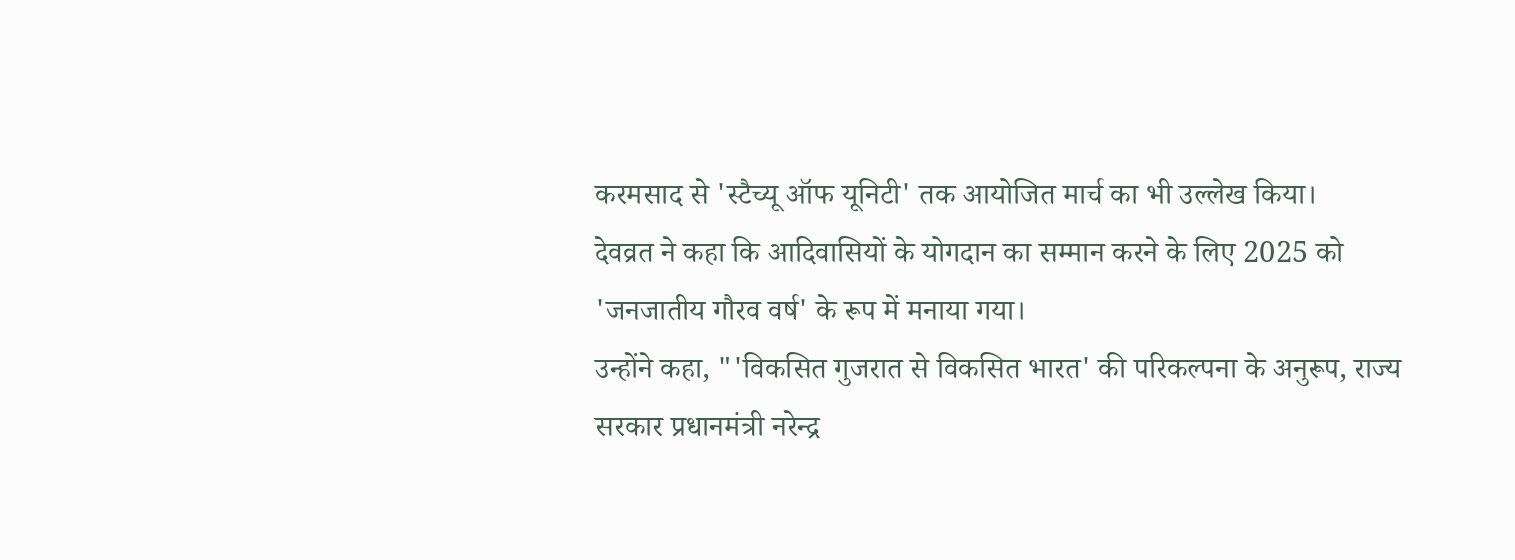करमसाद से 'स्टैच्यू ऑफ यूनिटी' तक आयोजित मार्च का भी उल्लेख किया।
देवव्रत ने कहा कि आदिवासियों के योगदान का सम्मान करने के लिए 2025 को 'जनजातीय गौरव वर्ष' के रूप में मनाया गया।
उन्होंने कहा, "'विकसित गुजरात से विकसित भारत' की परिकल्पना के अनुरूप, राज्य सरकार प्रधानमंत्री नरेन्द्र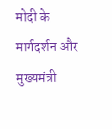मोदी के मार्गदर्शन और मुख्यमंत्री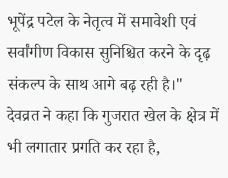भूपेंद्र पटेल के नेतृत्व में समावेशी एवं सर्वांगीण विकास सुनिश्चित करने के दृढ़ संकल्प के साथ आगे बढ़ रही है।"
देवव्रत ने कहा कि गुजरात खेल के क्षेत्र में भी लगातार प्रगति कर रहा है,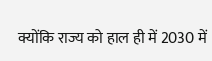क्योंकि राज्य को हाल ही में 2030 में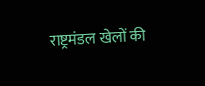राष्ट्रमंडल खेलों की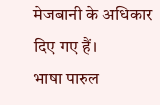मेजबानी के अधिकार दिए गए हैं।
भाषा पारुल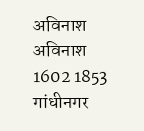अविनाश
अविनाश
1602 1853 गांधीनगर